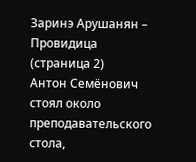Заринэ Арушанян – Провидица (страница 2)
Антон Семёнович стоял около преподавательского стола,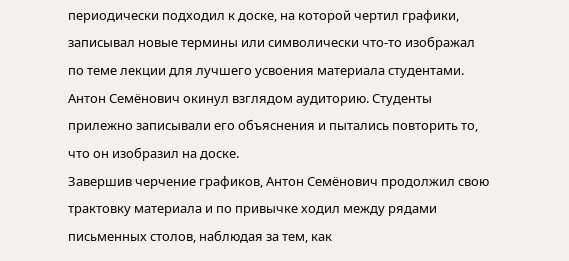периодически подходил к доске, на которой чертил графики, записывал новые термины или символически что-то изображал по теме лекции для лучшего усвоения материала студентами. Антон Семёнович окинул взглядом аудиторию. Студенты прилежно записывали его объяснения и пытались повторить то, что он изобразил на доске.
Завершив черчение графиков, Антон Семёнович продолжил свою трактовку материала и по привычке ходил между рядами письменных столов, наблюдая за тем, как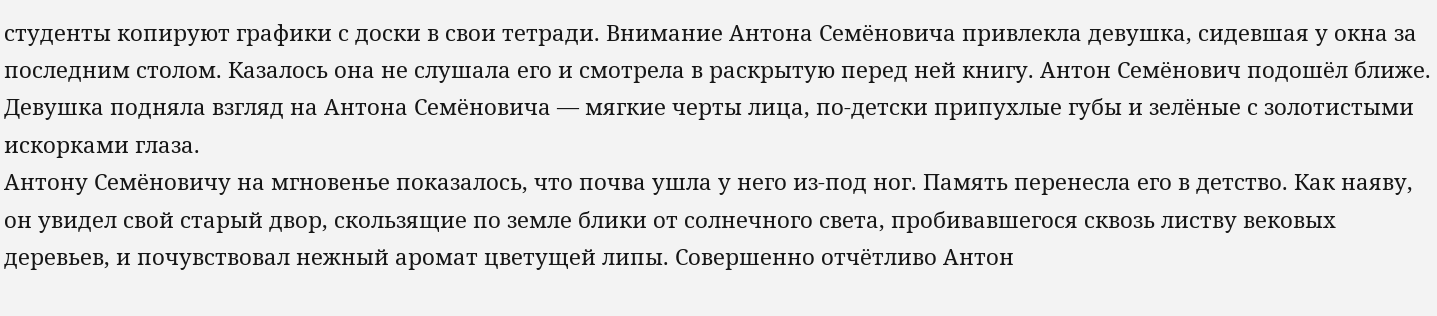студенты копируют графики с доски в свои тетради. Внимание Антона Семёновича привлекла девушка, сидевшая у окна за последним столом. Казалось она не слушала его и смотрела в раскрытую перед ней книгу. Антон Семёнович подошёл ближе. Девушка подняла взгляд на Антона Семёновича ― мягкие черты лица, по-детски припухлые губы и зелёные с золотистыми искорками глаза.
Антону Семёновичу на мгновенье показалось, что почва ушла у него из-под ног. Память перенесла его в детство. Как наяву, он увидел свой старый двор, скользящие по земле блики от солнечного света, пробивавшегося сквозь листву вековых деревьев, и почувствовал нежный аромат цветущей липы. Совершенно отчётливо Антон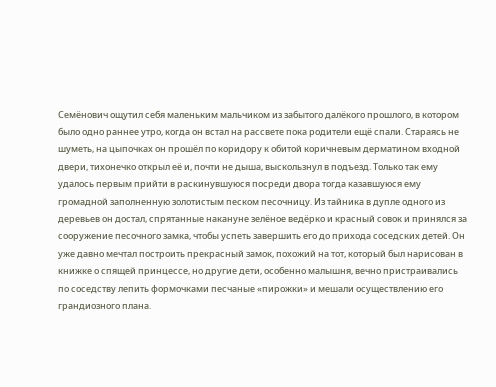Семёнович ощутил себя маленьким мальчиком из забытого далёкого прошлого, в котором было одно раннее утро, когда он встал на рассвете пока родители ещё спали. Стараясь не шуметь, на цыпочках он прошёл по коридору к обитой коричневым дерматином входной двери, тихонечко открыл её и, почти не дыша, выскользнул в подъезд. Только так ему удалось первым прийти в раскинувшуюся посреди двора тогда казавшуюся ему громадной заполненную золотистым песком песочницу. Из тайника в дупле одного из деревьев он достал, спрятанные накануне зелёное ведёрко и красный совок и принялся за сооружение песочного замка, чтобы успеть завершить его до прихода соседских детей. Он уже давно мечтал построить прекрасный замок, похожий на тот, который был нарисован в книжке о спящей принцессе, но другие дети, особенно малышня, вечно пристраивались по соседству лепить формочками песчаные «пирожки» и мешали осуществлению его грандиозного плана.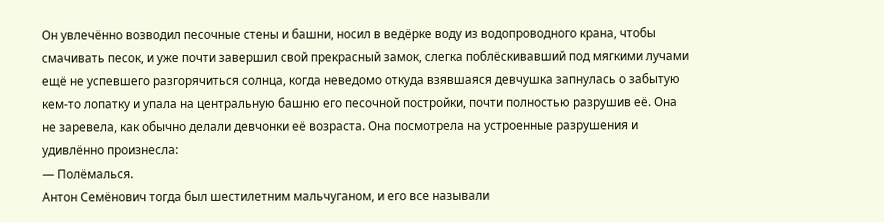Он увлечённо возводил песочные стены и башни, носил в ведёрке воду из водопроводного крана, чтобы смачивать песок, и уже почти завершил свой прекрасный замок, слегка поблёскивавший под мягкими лучами ещё не успевшего разгорячиться солнца, когда неведомо откуда взявшаяся девчушка запнулась о забытую кем-то лопатку и упала на центральную башню его песочной постройки, почти полностью разрушив её. Она не заревела, как обычно делали девчонки её возраста. Она посмотрела на устроенные разрушения и удивлённо произнесла:
― Полёмалься.
Антон Семёнович тогда был шестилетним мальчуганом, и его все называли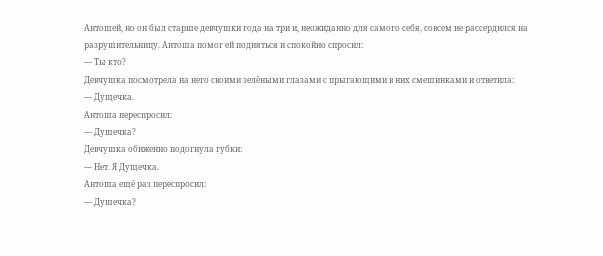Антошей, но он был старше девчушки года на три и, неожиданно для самого себя, совсем не рассердился на разрушительницу. Антоша помог ей подняться и спокойно спросил:
― Ты кто?
Девчушка посмотрела на него своими зелёными глазами с прыгающими в них смешинками и ответила:
― Дущечка.
Антоша переспросил:
― Душечка?
Девчушка обиженно подогнула губки:
― Нет. Я Дущечка.
Антоша ещё раз переспросил:
― Душечка?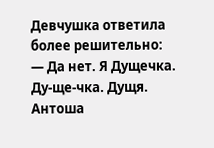Девчушка ответила более решительно:
― Да нет. Я Дущечка. Ду-ще-чка. Дущя.
Антоша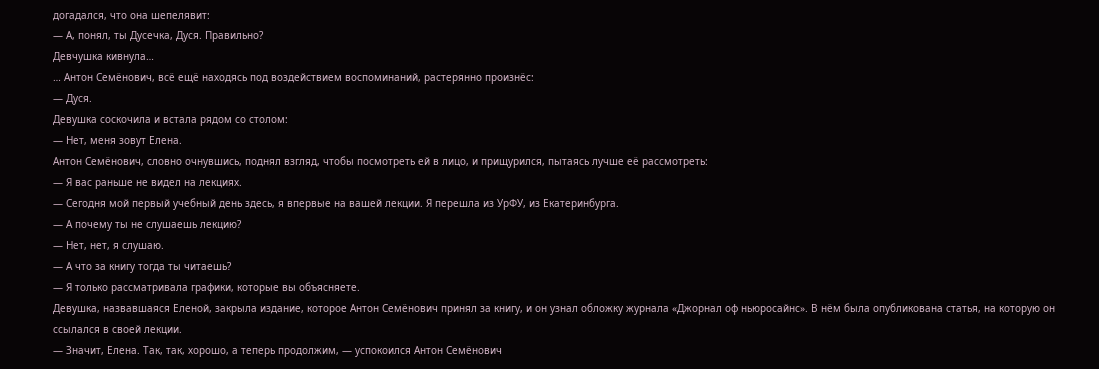догадался, что она шепелявит:
― А, понял, ты Дусечка, Дуся. Правильно?
Девчушка кивнула…
… Антон Семёнович, всё ещё находясь под воздействием воспоминаний, растерянно произнёс:
― Дуся.
Девушка соскочила и встала рядом со столом:
― Нет, меня зовут Елена.
Антон Семёнович, словно очнувшись, поднял взгляд, чтобы посмотреть ей в лицо, и прищурился, пытаясь лучше её рассмотреть:
― Я вас раньше не видел на лекциях.
― Сегодня мой первый учебный день здесь, я впервые на вашей лекции. Я перешла из УрФУ, из Екатеринбурга.
― А почему ты не слушаешь лекцию?
― Нет, нет, я слушаю.
― А что за книгу тогда ты читаешь?
― Я только рассматривала графики, которые вы объясняете.
Девушка, назвавшаяся Еленой, закрыла издание, которое Антон Семёнович принял за книгу, и он узнал обложку журнала «Джорнал оф ньюросайнс». В нём была опубликована статья, на которую он ссылался в своей лекции.
― Значит, Елена. Так, так, хорошо, а теперь продолжим, ― успокоился Антон Семёнович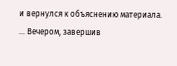и вернулся к объяснению материала.
… Вечером, завершив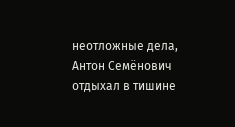неотложные дела, Антон Семёнович отдыхал в тишине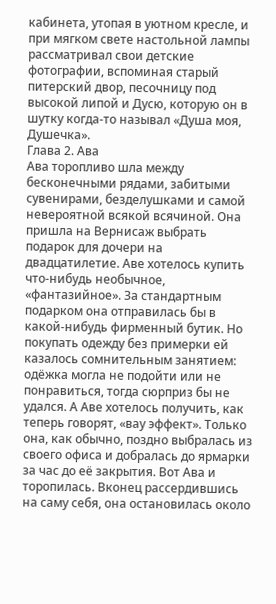кабинета, утопая в уютном кресле, и при мягком свете настольной лампы рассматривал свои детские фотографии, вспоминая старый питерский двор, песочницу под высокой липой и Дусю, которую он в шутку когда-то называл «Душа моя, Душечка».
Глава 2. Ава
Ава торопливо шла между бесконечными рядами, забитыми сувенирами, безделушками и самой невероятной всякой всячиной. Она пришла на Вернисаж выбрать подарок для дочери на двадцатилетие. Аве хотелось купить что-нибудь необычное, «фантазийное». За стандартным подарком она отправилась бы в какой-нибудь фирменный бутик. Но покупать одежду без примерки ей казалось сомнительным занятием: одёжка могла не подойти или не понравиться, тогда сюрприз бы не удался. А Аве хотелось получить, как теперь говорят, «вау эффект». Только она, как обычно, поздно выбралась из своего офиса и добралась до ярмарки за час до её закрытия. Вот Ава и торопилась. Вконец рассердившись на саму себя, она остановилась около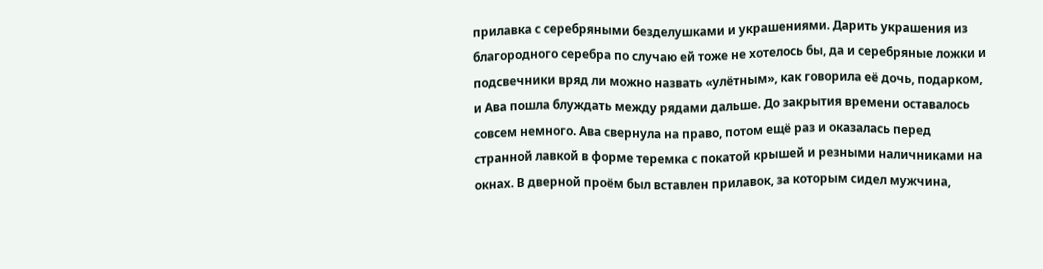прилавка с серебряными безделушками и украшениями. Дарить украшения из благородного серебра по случаю ей тоже не хотелось бы, да и серебряные ложки и подсвечники вряд ли можно назвать «улётным», как говорила её дочь, подарком, и Ава пошла блуждать между рядами дальше. До закрытия времени оставалось совсем немного. Ава свернула на право, потом ещё раз и оказалась перед странной лавкой в форме теремка с покатой крышей и резными наличниками на окнах. В дверной проём был вставлен прилавок, за которым сидел мужчина,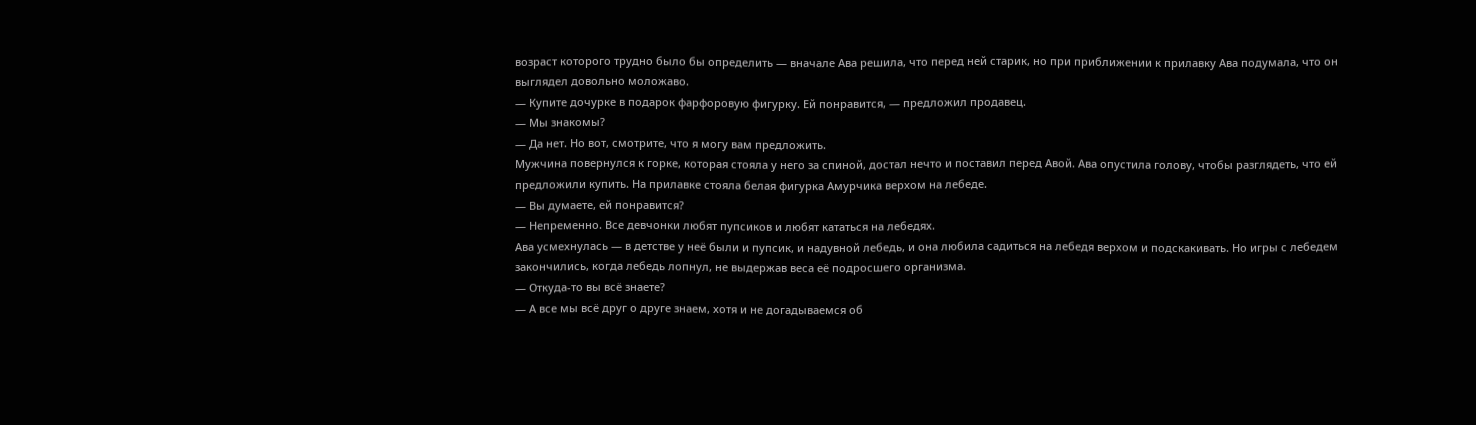возраст которого трудно было бы определить ― вначале Ава решила, что перед ней старик, но при приближении к прилавку Ава подумала, что он выглядел довольно моложаво.
― Купите дочурке в подарок фарфоровую фигурку. Ей понравится, ― предложил продавец.
― Мы знакомы?
― Да нет. Но вот, смотрите, что я могу вам предложить.
Мужчина повернулся к горке, которая стояла у него за спиной, достал нечто и поставил перед Авой. Ава опустила голову, чтобы разглядеть, что ей предложили купить. На прилавке стояла белая фигурка Амурчика верхом на лебеде.
― Вы думаете, ей понравится?
― Непременно. Все девчонки любят пупсиков и любят кататься на лебедях.
Ава усмехнулась ― в детстве у неё были и пупсик, и надувной лебедь, и она любила садиться на лебедя верхом и подскакивать. Но игры с лебедем закончились, когда лебедь лопнул, не выдержав веса её подросшего организма.
― Откуда-то вы всё знаете?
― А все мы всё друг о друге знаем, хотя и не догадываемся об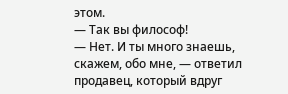этом.
― Так вы философ!
― Нет. И ты много знаешь, скажем, обо мне, ― ответил продавец, который вдруг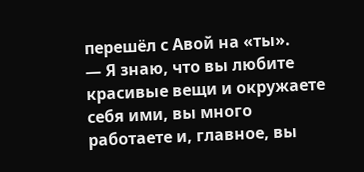перешёл с Авой на «ты».
― Я знаю, что вы любите красивые вещи и окружаете себя ими, вы много работаете и, главное, вы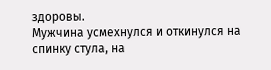здоровы.
Мужчина усмехнулся и откинулся на спинку стула, на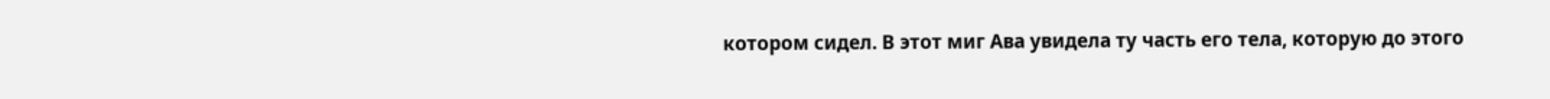котором сидел. В этот миг Ава увидела ту часть его тела, которую до этого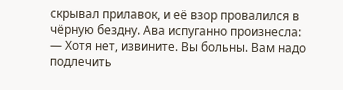скрывал прилавок, и её взор провалился в чёрную бездну. Ава испуганно произнесла:
― Хотя нет, извините. Вы больны. Вам надо подлечить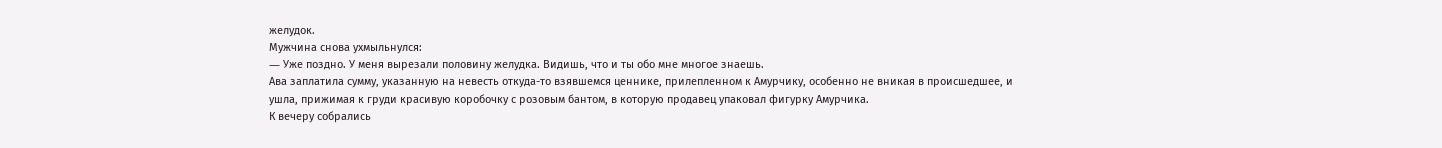желудок.
Мужчина снова ухмыльнулся:
― Уже поздно. У меня вырезали половину желудка. Видишь, что и ты обо мне многое знаешь.
Ава заплатила сумму, указанную на невесть откуда-то взявшемся ценнике, прилепленном к Амурчику, особенно не вникая в происшедшее, и ушла, прижимая к груди красивую коробочку с розовым бантом, в которую продавец упаковал фигурку Амурчика.
К вечеру собрались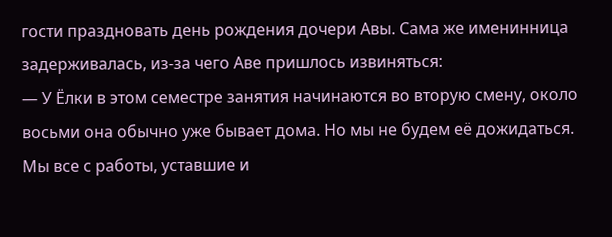гости праздновать день рождения дочери Авы. Сама же именинница задерживалась, из-за чего Аве пришлось извиняться:
― У Ёлки в этом семестре занятия начинаются во вторую смену, около восьми она обычно уже бывает дома. Но мы не будем её дожидаться. Мы все с работы, уставшие и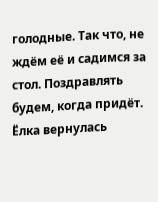голодные. Так что, не ждём её и садимся за стол. Поздравлять будем, когда придёт.
Ёлка вернулась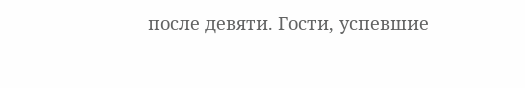после девяти. Гости, успевшие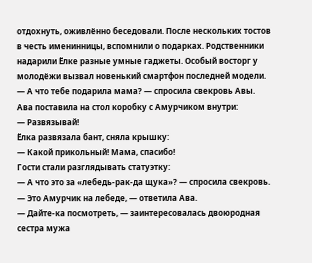отдохнуть, оживлённо беседовали. После нескольких тостов в честь именинницы, вспомнили о подарках. Родственники надарили Ёлке разные умные гаджеты. Особый восторг у молодёжи вызвал новенький смартфон последней модели.
― А что тебе подарила мама? ― спросила свекровь Авы.
Ава поставила на стол коробку с Амурчиком внутри:
― Развязывай!
Ёлка развязала бант, сняла крышку:
― Какой прикольный! Мама, спасибо!
Гости стали разглядывать статуэтку:
― А что это за «лебедь-рак-да щука»? ― спросила свекровь.
― Это Амурчик на лебеде, ― ответила Ава.
― Дайте-ка посмотреть, ― заинтересовалась двоюродная сестра мужа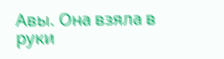Авы. Она взяла в руки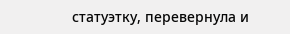статуэтку, перевернула и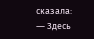сказала:
― Здесь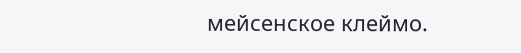мейсенское клеймо.